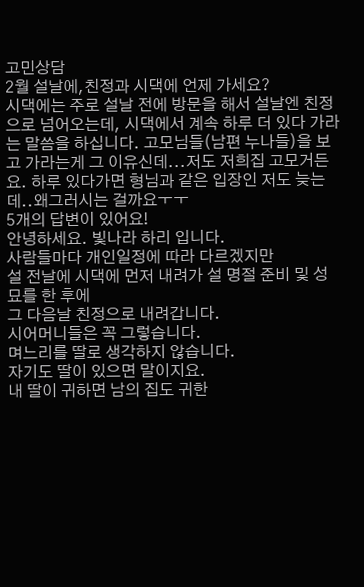고민상담
2월 설날에,친정과 시댁에 언제 가세요?
시댁에는 주로 설날 전에 방문을 해서 설날엔 친정으로 넘어오는데, 시댁에서 계속 하루 더 있다 가라는 말씀을 하십니다. 고모님들(남편 누나들)을 보고 가라는게 그 이유신데...저도 저희집 고모거든요. 하루 있다가면 형님과 같은 입장인 저도 늦는데..왜그러시는 걸까요ㅜㅜ
5개의 답변이 있어요!
안녕하세요. 빛나라 하리 입니다.
사람들마다 개인일정에 따라 다르겠지만
설 전날에 시댁에 먼저 내려가 설 명절 준비 및 성묘를 한 후에
그 다음날 친정으로 내려갑니다.
시어머니들은 꼭 그렇습니다.
며느리를 딸로 생각하지 않습니다.
자기도 딸이 있으면 말이지요.
내 딸이 귀하면 남의 집도 귀한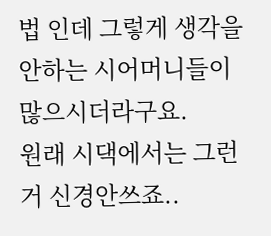법 인데 그렇게 생각을 안하는 시어머니들이 많으시더라구요.
원래 시댁에서는 그런 거 신경안쓰죠..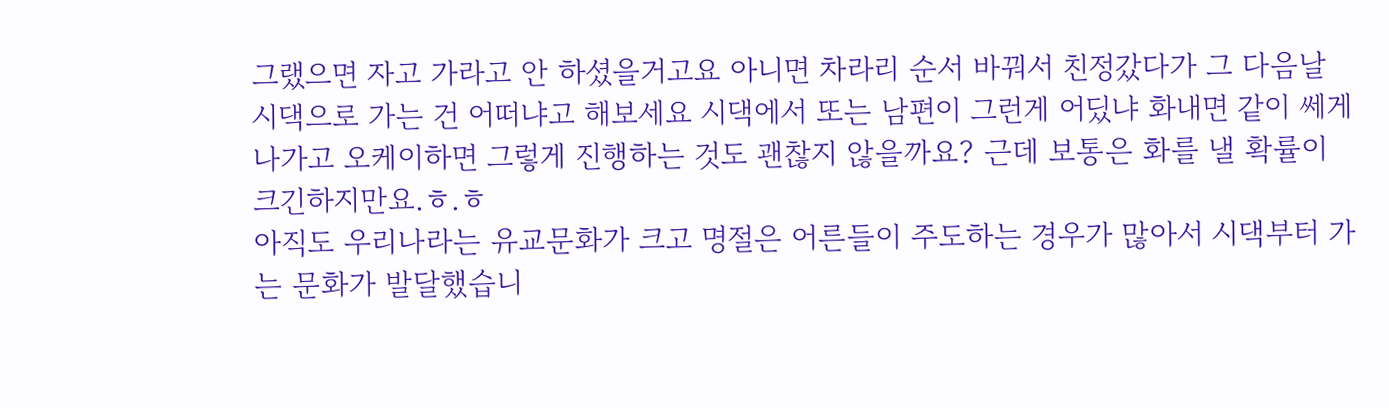그랬으면 자고 가라고 안 하셨을거고요 아니면 차라리 순서 바꿔서 친정갔다가 그 다음날 시댁으로 가는 건 어떠냐고 해보세요 시댁에서 또는 남편이 그런게 어딨냐 화내면 같이 쎄게 나가고 오케이하면 그렇게 진행하는 것도 괜찮지 않을까요? 근데 보통은 화를 낼 확률이 크긴하지만요.ㅎ.ㅎ
아직도 우리나라는 유교문화가 크고 명절은 어른들이 주도하는 경우가 많아서 시댁부터 가는 문화가 발달했습니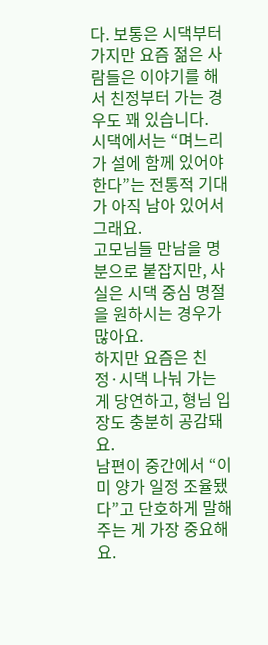다. 보통은 시댁부터 가지만 요즘 젊은 사람들은 이야기를 해서 친정부터 가는 경우도 꽤 있습니다.
시댁에서는 “며느리가 설에 함께 있어야 한다”는 전통적 기대가 아직 남아 있어서 그래요.
고모님들 만남을 명분으로 붙잡지만, 사실은 시댁 중심 명절을 원하시는 경우가 많아요.
하지만 요즘은 친정·시댁 나눠 가는 게 당연하고, 형님 입장도 충분히 공감돼요.
남편이 중간에서 “이미 양가 일정 조율됐다”고 단호하게 말해주는 게 가장 중요해요.